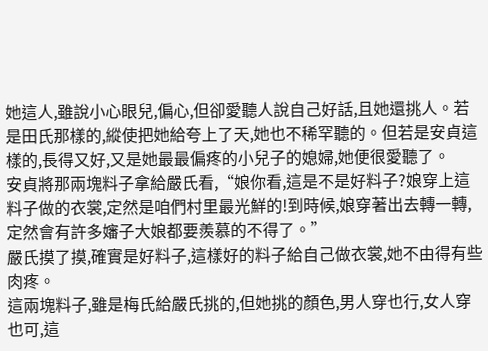她這人,雖說小心眼兒,偏心,但卻愛聽人說自己好話,且她還挑人。若是田氏那樣的,縱使把她給夸上了天,她也不稀罕聽的。但若是安貞這樣的,長得又好,又是她最最偏疼的小兒子的媳婦,她便很愛聽了。
安貞將那兩塊料子拿給嚴氏看,“娘你看,這是不是好料子?娘穿上這料子做的衣裳,定然是咱們村里最光鮮的!到時候,娘穿著出去轉一轉,定然會有許多嬸子大娘都要羨慕的不得了。”
嚴氏摸了摸,確實是好料子,這樣好的料子給自己做衣裳,她不由得有些肉疼。
這兩塊料子,雖是梅氏給嚴氏挑的,但她挑的顏色,男人穿也行,女人穿也可,這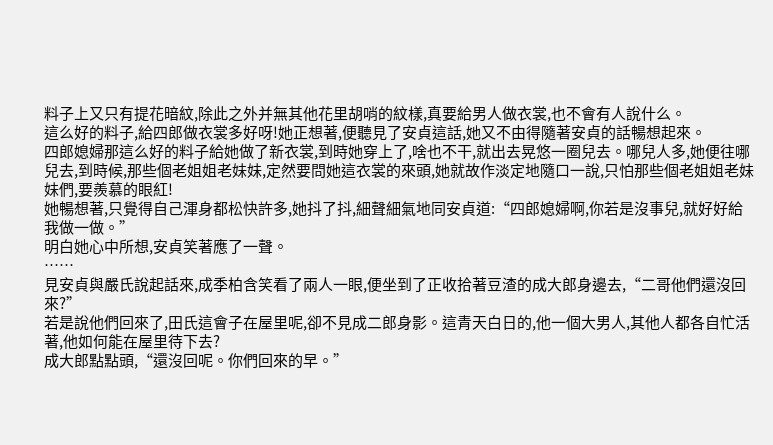料子上又只有提花暗紋,除此之外并無其他花里胡哨的紋樣,真要給男人做衣裳,也不會有人說什么。
這么好的料子,給四郎做衣裳多好呀!她正想著,便聽見了安貞這話,她又不由得隨著安貞的話暢想起來。
四郎媳婦那這么好的料子給她做了新衣裳,到時她穿上了,啥也不干,就出去晃悠一圈兒去。哪兒人多,她便往哪兒去,到時候,那些個老姐姐老妹妹,定然要問她這衣裳的來頭,她就故作淡定地隨口一說,只怕那些個老姐姐老妹妹們,要羨慕的眼紅!
她暢想著,只覺得自己渾身都松快許多,她抖了抖,細聲細氣地同安貞道:“四郎媳婦啊,你若是沒事兒,就好好給我做一做。”
明白她心中所想,安貞笑著應了一聲。
……
見安貞與嚴氏說起話來,成季柏含笑看了兩人一眼,便坐到了正收拾著豆渣的成大郎身邊去,“二哥他們還沒回來?”
若是說他們回來了,田氏這會子在屋里呢,卻不見成二郎身影。這青天白日的,他一個大男人,其他人都各自忙活著,他如何能在屋里待下去?
成大郎點點頭,“還沒回呢。你們回來的早。”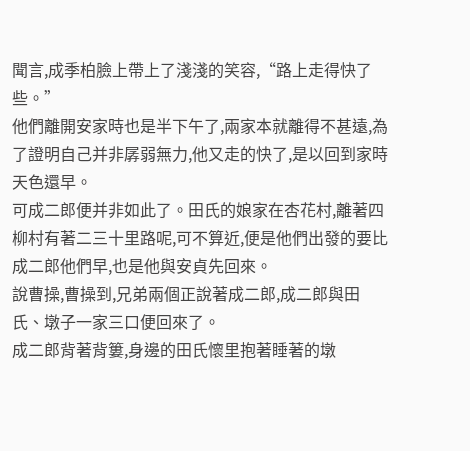聞言,成季柏臉上帶上了淺淺的笑容,“路上走得快了些。”
他們離開安家時也是半下午了,兩家本就離得不甚遠,為了證明自己并非孱弱無力,他又走的快了,是以回到家時天色還早。
可成二郎便并非如此了。田氏的娘家在杏花村,離著四柳村有著二三十里路呢,可不算近,便是他們出發的要比成二郎他們早,也是他與安貞先回來。
說曹操,曹操到,兄弟兩個正說著成二郎,成二郎與田氏、墩子一家三口便回來了。
成二郎背著背簍,身邊的田氏懷里抱著睡著的墩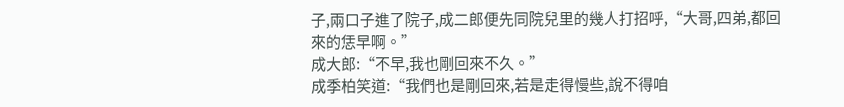子,兩口子進了院子,成二郎便先同院兒里的幾人打招呼,“大哥,四弟,都回來的恁早啊。”
成大郎:“不早,我也剛回來不久。”
成季柏笑道:“我們也是剛回來,若是走得慢些,說不得咱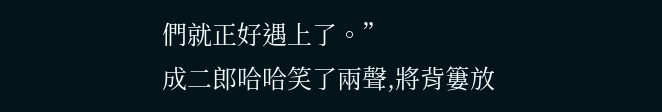們就正好遇上了。”
成二郎哈哈笑了兩聲,將背簍放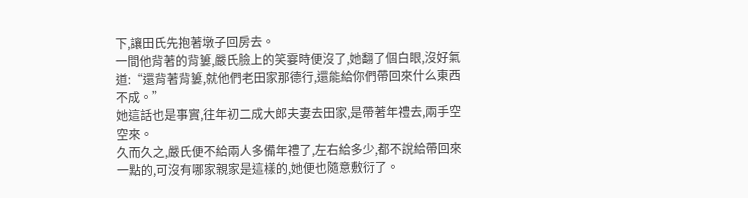下,讓田氏先抱著墩子回房去。
一間他背著的背簍,嚴氏臉上的笑霎時便沒了,她翻了個白眼,沒好氣道:“還背著背簍,就他們老田家那德行,還能給你們帶回來什么東西不成。”
她這話也是事實,往年初二成大郎夫妻去田家,是帶著年禮去,兩手空空來。
久而久之,嚴氏便不給兩人多備年禮了,左右給多少,都不說給帶回來一點的,可沒有哪家親家是這樣的,她便也隨意敷衍了。